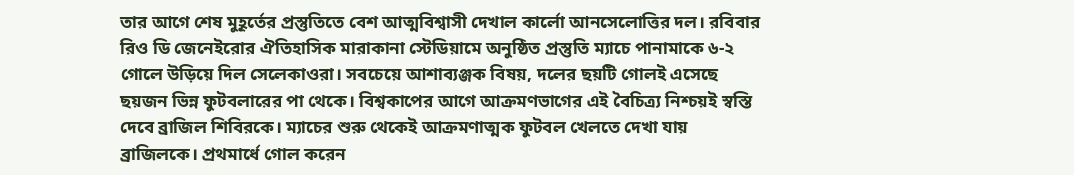তার আগে শেষ মুহূর্তের প্রস্তুতিতে বেশ আত্মবিশ্বাসী দেখাল কার্লো আনসেলোত্তির দল। রবিবার রিও ডি জেনেইরোর ঐতিহাসিক মারাকানা স্টেডিয়ামে অনুষ্ঠিত প্রস্তুতি ম্যাচে পানামাকে ৬-২ গোলে উড়িয়ে দিল সেলেকাওরা। সবচেয়ে আশাব্যঞ্জক বিষয়, দলের ছয়টি গোলই এসেছে ছয়জন ভিন্ন ফুটবলারের পা থেকে। বিশ্বকাপের আগে আক্রমণভাগের এই বৈচিত্র্য নিশ্চয়ই স্বস্তি দেবে ব্রাজিল শিবিরকে। ম্যাচের শুরু থেকেই আক্রমণাত্মক ফুটবল খেলতে দেখা যায় ব্রাজিলকে। প্রথমার্ধে গোল করেন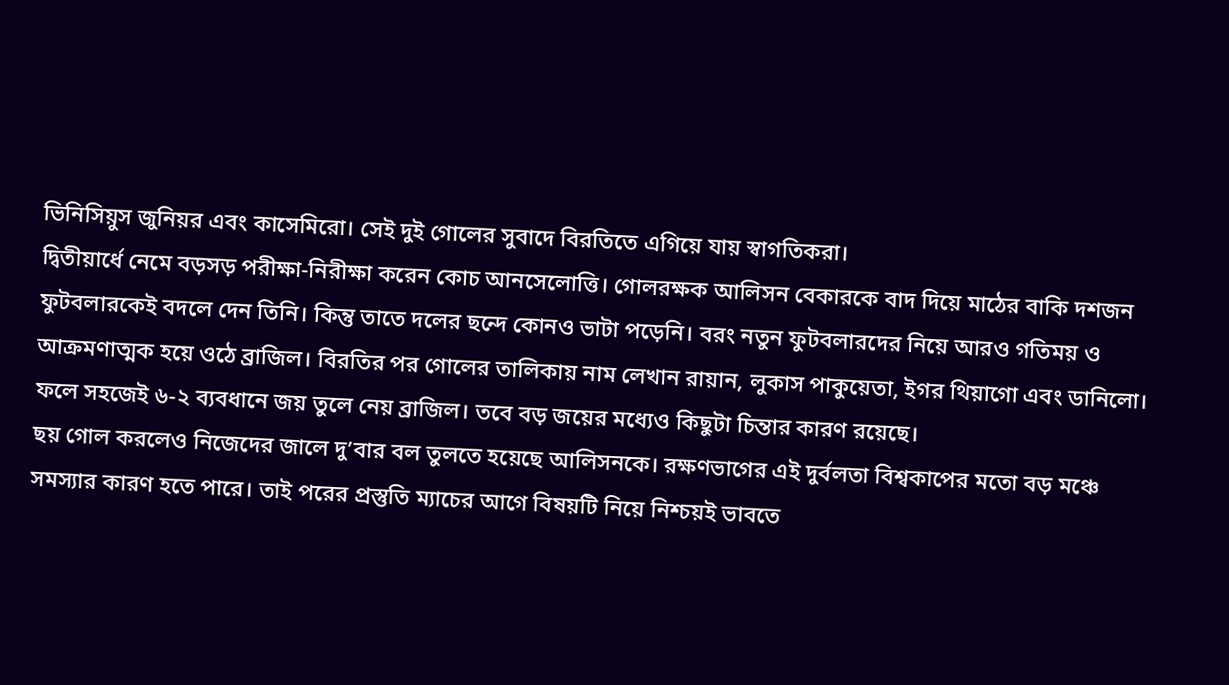ভিনিসিয়ুস জুনিয়র এবং কাসেমিরো। সেই দুই গোলের সুবাদে বিরতিতে এগিয়ে যায় স্বাগতিকরা।
দ্বিতীয়ার্ধে নেমে বড়সড় পরীক্ষা-নিরীক্ষা করেন কোচ আনসেলোত্তি। গোলরক্ষক আলিসন বেকারকে বাদ দিয়ে মাঠের বাকি দশজন ফুটবলারকেই বদলে দেন তিনি। কিন্তু তাতে দলের ছন্দে কোনও ভাটা পড়েনি। বরং নতুন ফুটবলারদের নিয়ে আরও গতিময় ও আক্রমণাত্মক হয়ে ওঠে ব্রাজিল। বিরতির পর গোলের তালিকায় নাম লেখান রায়ান, লুকাস পাকুয়েতা, ইগর থিয়াগো এবং ডানিলো। ফলে সহজেই ৬-২ ব্যবধানে জয় তুলে নেয় ব্রাজিল। তবে বড় জয়ের মধ্যেও কিছুটা চিন্তার কারণ রয়েছে।
ছয় গোল করলেও নিজেদের জালে দু’বার বল তুলতে হয়েছে আলিসনকে। রক্ষণভাগের এই দুর্বলতা বিশ্বকাপের মতো বড় মঞ্চে সমস্যার কারণ হতে পারে। তাই পরের প্রস্তুতি ম্যাচের আগে বিষয়টি নিয়ে নিশ্চয়ই ভাবতে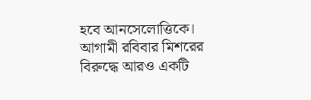হবে আনসেলোত্তিকে। আগামী রবিবার মিশরের বিরুদ্ধে আরও একটি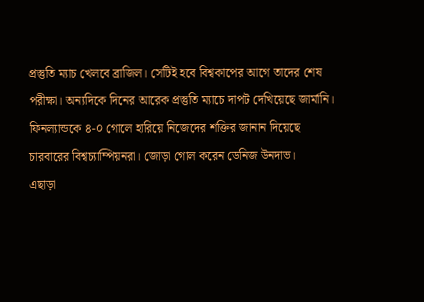প্রস্তুতি ম্যাচ খেলবে ব্রাজিল। সেটিই হবে বিশ্বকাপের আগে তাদের শেষ পরীক্ষা। অন্যদিকে দিনের আরেক প্রস্তুতি ম্যাচে দাপট দেখিয়েছে জার্মানি। ফিনল্যান্ডকে ৪-০ গোলে হারিয়ে নিজেদের শক্তির জানান দিয়েছে চারবারের বিশ্বচ্যাম্পিয়নরা। জোড়া গোল করেন ডেনিজ উনদাভ।
এছাড়া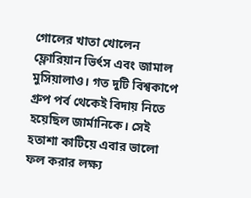গোলের খাতা খোলেন ফ্লোরিয়ান ভির্ৎস এবং জামাল মুসিয়ালাও। গত দুটি বিশ্বকাপে গ্রুপ পর্ব থেকেই বিদায় নিতে হয়েছিল জার্মানিকে। সেই হতাশা কাটিয়ে এবার ভালো ফল করার লক্ষ্য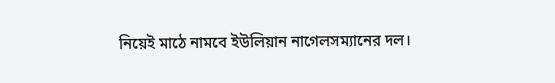নিয়েই মাঠে নামবে ইউলিয়ান নাগেলসম্যানের দল।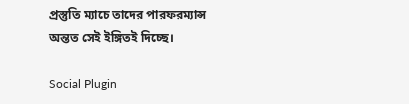প্রস্তুতি ম্যাচে তাদের পারফরম্যান্স অন্তত সেই ইঙ্গিতই দিচ্ছে।

Social Plugin